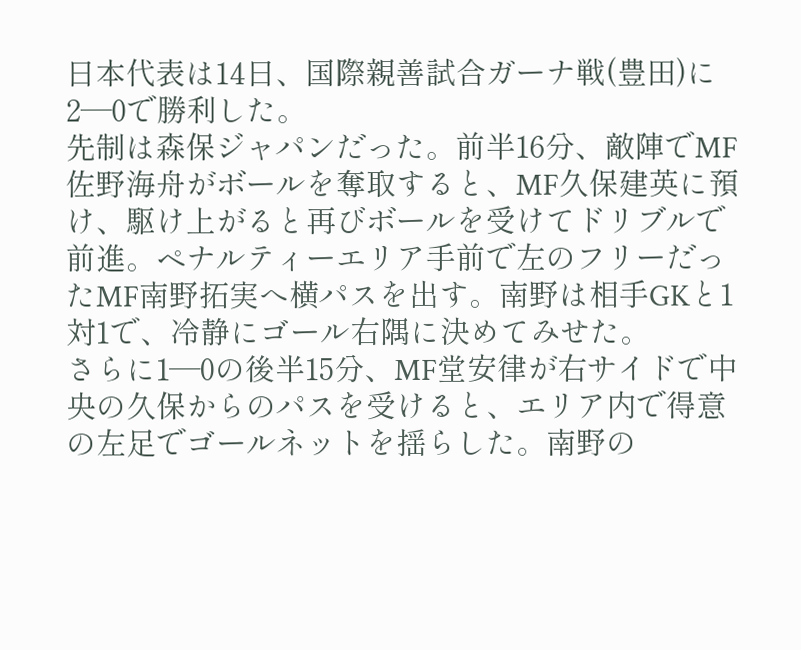日本代表は14日、国際親善試合ガーナ戦(豊田)に2―0で勝利した。
先制は森保ジャパンだった。前半16分、敵陣でMF佐野海舟がボールを奪取すると、MF久保建英に預け、駆け上がると再びボールを受けてドリブルで前進。ペナルティーエリア手前で左のフリーだったMF南野拓実へ横パスを出す。南野は相手GKと1対1で、冷静にゴール右隅に決めてみせた。
さらに1―0の後半15分、MF堂安律が右サイドで中央の久保からのパスを受けると、エリア内で得意の左足でゴールネットを揺らした。南野の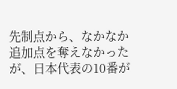先制点から、なかなか追加点を奪えなかったが、日本代表の10番が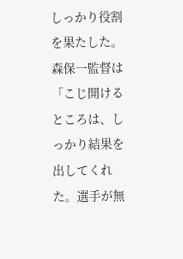しっかり役割を果たした。
森保一監督は「こじ開けるところは、しっかり結果を出してくれた。選手が無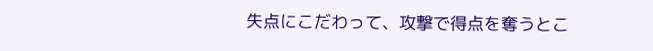失点にこだわって、攻撃で得点を奪うとこ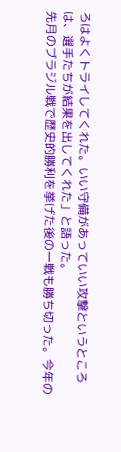ろはよくトライしてくれた。いい守備があっていい攻撃というところは、選手たちが結果を出してくれた」と語った。
先月のブラジル戦で歴史的勝利を挙げた後の一戦も勝ち切った。今年の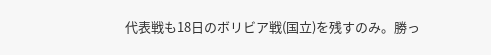代表戦も18日のボリビア戦(国立)を残すのみ。勝っ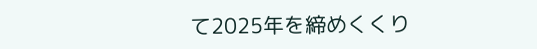て2025年を締めくくり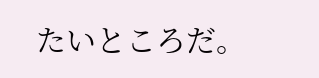たいところだ。